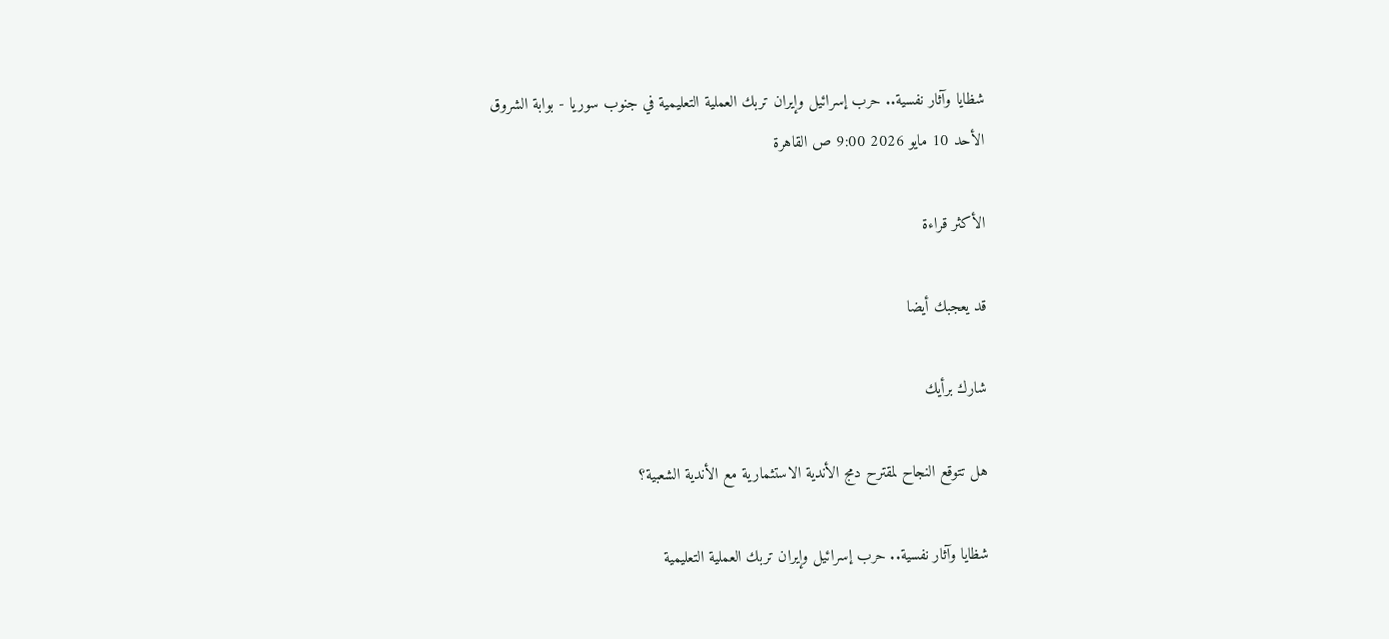شظايا وآثار نفسية.. حرب إسرائيل وإيران تربك العملية التعليمية في جنوب سوريا - بوابة الشروق
الأحد 10 مايو 2026 9:00 ص القاهرة

الأكثر قراءة

قد يعجبك أيضا

شارك برأيك

هل تتوقع النجاح لمقترح دمج الأندية الاستثمارية مع الأندية الشعبية؟

شظايا وآثار نفسية.. حرب إسرائيل وإيران تربك العملية التعليمية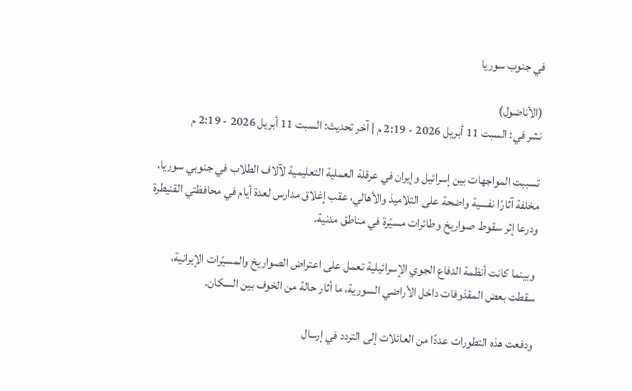في جنوب سوريا

(الأناضول)
نشر في: السبت 11 أبريل 2026 - 2:19 م | آخر تحديث: السبت 11 أبريل 2026 - 2:19 م

تسببت المواجهات بين إسرائيل وإيران في عرقلة العملية التعليمية لآلاف الطلاب في جنوبي سوريا، مخلفة آثارًا نفسية واضحة على التلاميذ والأهالي، عقب إغلاق مدارس لعدة أيام في محافظتي القنيطرة ودرعا إثر سقوط صواريخ وطائرات مسيّرة في مناطق مدنية.

وبينما كانت أنظمة الدفاع الجوي الإسرائيلية تعمل على اعتراض الصواريخ والمسيّرات الإيرانية، سقطت بعض المقذوفات داخل الأراضي السورية، ما أثار حالة من الخوف بين السكان.

ودفعت هذه التطورات عددًا من العائلات إلى التردد في إرسال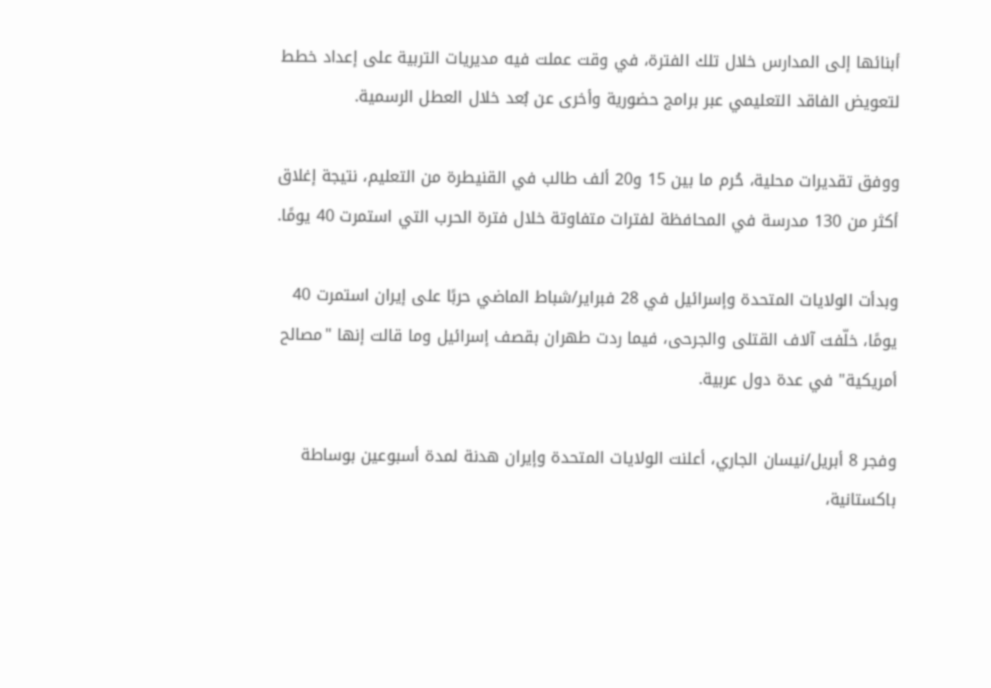أبنائها إلى المدارس خلال تلك الفترة، في وقت عملت فيه مديريات التربية على إعداد خطط لتعويض الفاقد التعليمي عبر برامج حضورية وأخرى عن بُعد خلال العطل الرسمية.

ووفق تقديرات محلية، حُرم ما بين 15 و20 ألف طالب في القنيطرة من التعليم، نتيجة إغلاق أكثر من 130 مدرسة في المحافظة لفترات متفاوتة خلال فترة الحرب التي استمرت 40 يومًا.

وبدأت الولايات المتحدة وإسرائيل في 28 فبراير/شباط الماضي حربًا على إيران استمرت 40 يومًا، خلّفت آلاف القتلى والجرحى، فيما ردت طهران بقصف إسرائيل وما قالت إنها "مصالح أمريكية" في عدة دول عربية.

وفجر 8 أبريل/نيسان الجاري، أعلنت الولايات المتحدة وإيران هدنة لمدة أسبوعين بوساطة باكستانية،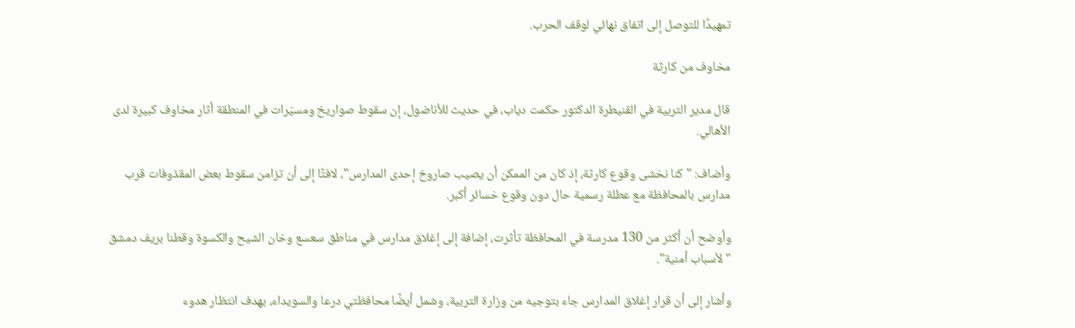تمهيدًا للتوصل إلى اتفاق نهائي لوقف الحرب.

مخاوف من كارثة

قال مدير التربية في القنيطرة الدكتور حكمت دياب، في حديث للأناضول، إن سقوط صواريخ ومسيّرات في المنطقة أثار مخاوف كبيرة لدى الأهالي.

وأضاف: "كنا نخشى وقوع كارثة، إذ كان من الممكن أن يصيب صاروخ إحدى المدارس"، لافتًا إلى أن تزامن سقوط بعض المقذوفات قرب مدارس بالمحافظة مع عطلة رسمية حال دون وقوع خسائر أكبر.

وأوضح أن أكثر من 130 مدرسة في المحافظة تأثرت، إضافة إلى إغلاق مدارس في مناطق سعسع وخان الشيح والكسوة وقطنا بريف دمشق "لأسباب أمنية".

وأشار إلى أن قرار إغلاق المدارس جاء بتوجيه من وزارة التربية، وشمل أيضًا محافظتي درعا والسويداء، بهدف انتظار هدوء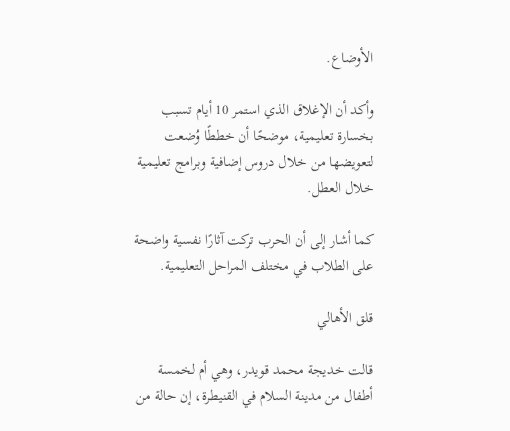الأوضاع.

وأكد أن الإغلاق الذي استمر 10 أيام تسبب بخسارة تعليمية، موضحًا أن خططًا وُضعت لتعويضها من خلال دروس إضافية وبرامج تعليمية خلال العطل.

كما أشار إلى أن الحرب تركت آثارًا نفسية واضحة على الطلاب في مختلف المراحل التعليمية.

قلق الأهالي

قالت خديجة محمد قويدر، وهي أم لخمسة أطفال من مدينة السلام في القنيطرة، إن حالة من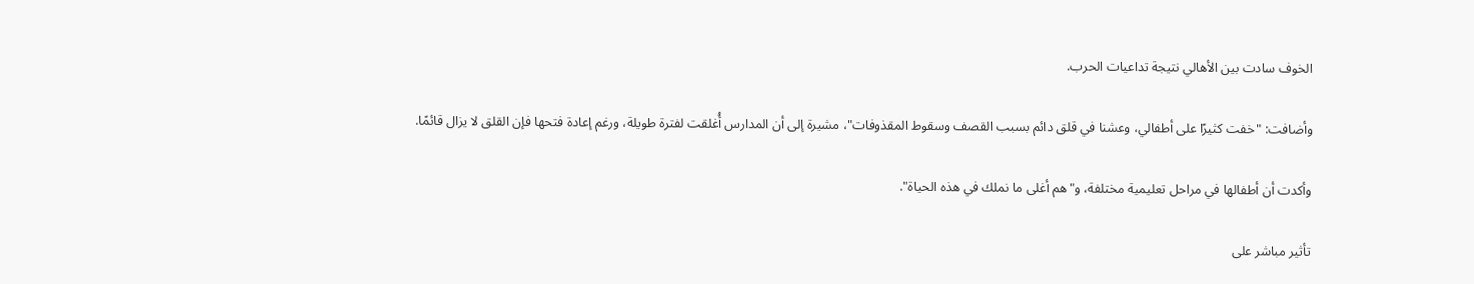الخوف سادت بين الأهالي نتيجة تداعيات الحرب.

وأضافت: "خفت كثيرًا على أطفالي، وعشنا في قلق دائم بسبب القصف وسقوط المقذوفات"، مشيرة إلى أن المدارس أُغلقت لفترة طويلة، ورغم إعادة فتحها فإن القلق لا يزال قائمًا.

وأكدت أن أطفالها في مراحل تعليمية مختلفة، و"هم أغلى ما نملك في هذه الحياة".

تأثير مباشر على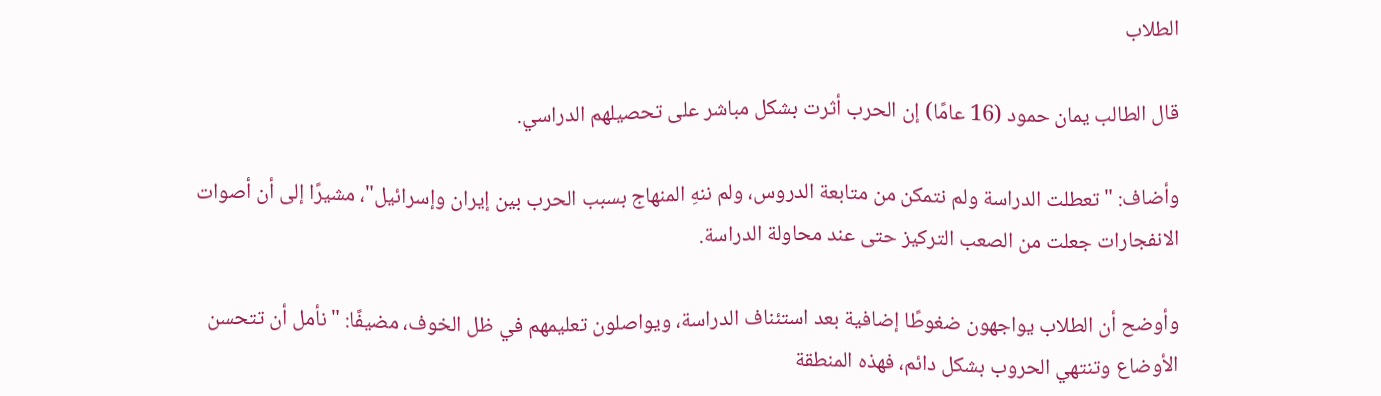الطلاب

قال الطالب يمان حمود (16 عامًا) إن الحرب أثرت بشكل مباشر على تحصيلهم الدراسي.

وأضاف: "تعطلت الدراسة ولم نتمكن من متابعة الدروس، ولم ننهِ المنهاج بسبب الحرب بين إيران وإسرائيل"، مشيرًا إلى أن أصوات الانفجارات جعلت من الصعب التركيز حتى عند محاولة الدراسة.

وأوضح أن الطلاب يواجهون ضغوطًا إضافية بعد استئناف الدراسة، ويواصلون تعليمهم في ظل الخوف، مضيفًا: "نأمل أن تتحسن الأوضاع وتنتهي الحروب بشكل دائم، فهذه المنطقة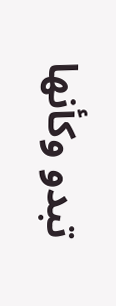تبدو وكأنها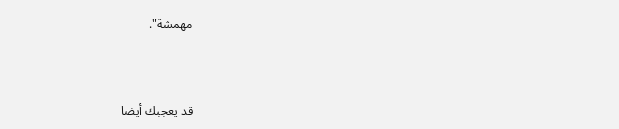مهمشة".



قد يعجبك أيضا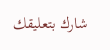شارك بتعليقك